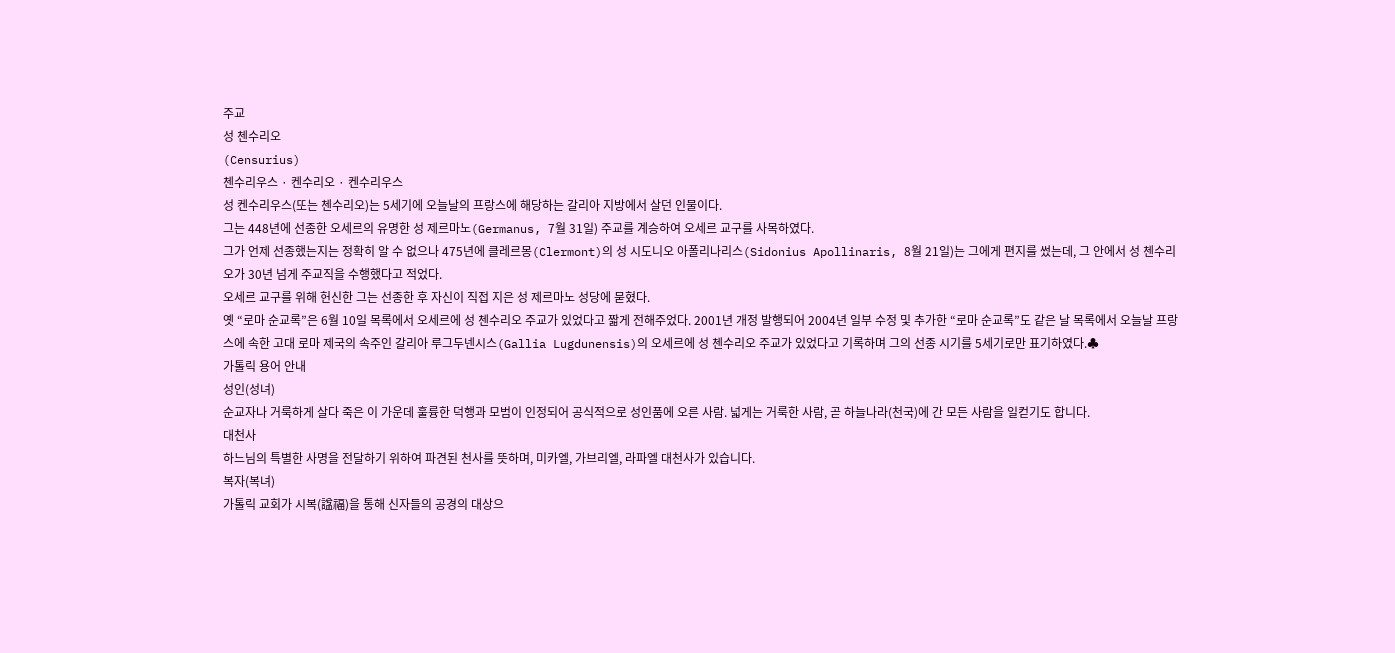주교
성 첸수리오
(Censurius)
첸수리우스 · 켄수리오 · 켄수리우스
성 켄수리우스(또는 첸수리오)는 5세기에 오늘날의 프랑스에 해당하는 갈리아 지방에서 살던 인물이다.
그는 448년에 선종한 오세르의 유명한 성 제르마노(Germanus, 7월 31일) 주교를 계승하여 오세르 교구를 사목하였다.
그가 언제 선종했는지는 정확히 알 수 없으나 475년에 클레르몽(Clermont)의 성 시도니오 아폴리나리스(Sidonius Apollinaris, 8월 21일)는 그에게 편지를 썼는데, 그 안에서 성 첸수리오가 30년 넘게 주교직을 수행했다고 적었다.
오세르 교구를 위해 헌신한 그는 선종한 후 자신이 직접 지은 성 제르마노 성당에 묻혔다.
옛 “로마 순교록”은 6월 10일 목록에서 오세르에 성 첸수리오 주교가 있었다고 짧게 전해주었다. 2001년 개정 발행되어 2004년 일부 수정 및 추가한 “로마 순교록”도 같은 날 목록에서 오늘날 프랑스에 속한 고대 로마 제국의 속주인 갈리아 루그두넨시스(Gallia Lugdunensis)의 오세르에 성 첸수리오 주교가 있었다고 기록하며 그의 선종 시기를 5세기로만 표기하였다.♣
가톨릭 용어 안내
성인(성녀)
순교자나 거룩하게 살다 죽은 이 가운데 훌륭한 덕행과 모범이 인정되어 공식적으로 성인품에 오른 사람. 넓게는 거룩한 사람, 곧 하늘나라(천국)에 간 모든 사람을 일컫기도 합니다.
대천사
하느님의 특별한 사명을 전달하기 위하여 파견된 천사를 뜻하며, 미카엘, 가브리엘, 라파엘 대천사가 있습니다.
복자(복녀)
가톨릭 교회가 시복(諡福)을 통해 신자들의 공경의 대상으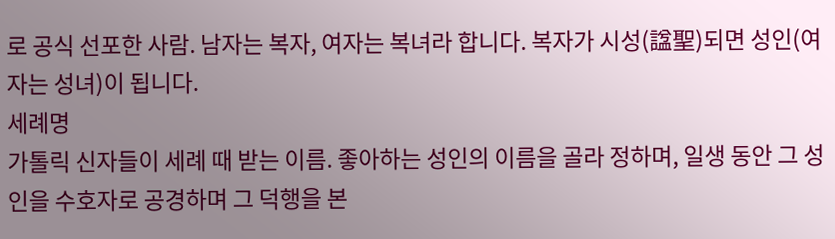로 공식 선포한 사람. 남자는 복자, 여자는 복녀라 합니다. 복자가 시성(諡聖)되면 성인(여자는 성녀)이 됩니다.
세례명
가톨릭 신자들이 세례 때 받는 이름. 좋아하는 성인의 이름을 골라 정하며, 일생 동안 그 성인을 수호자로 공경하며 그 덕행을 본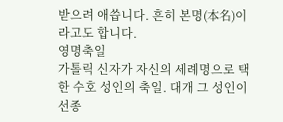받으려 애씁니다. 흔히 본명(本名)이라고도 합니다.
영명축일
가톨릭 신자가 자신의 세례명으로 택한 수호 성인의 축일. 대개 그 성인이 선종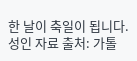한 날이 축일이 됩니다.
성인 자료 출처: 가톨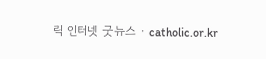릭 인터넷 굿뉴스 · catholic.or.kr